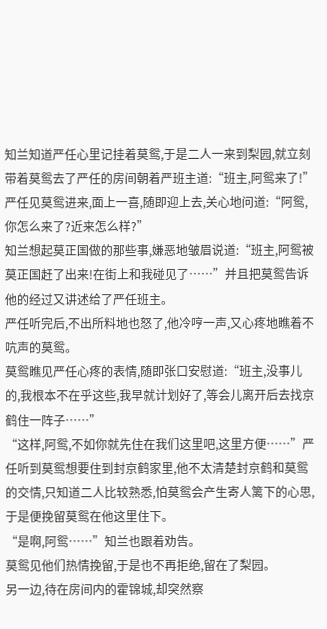知兰知道严任心里记挂着莫鸳,于是二人一来到梨园,就立刻带着莫鸳去了严任的房间朝着严班主道:“班主,阿鸳来了!”
严任见莫鸳进来,面上一喜,随即迎上去,关心地问道:“阿鸳,你怎么来了?近来怎么样?”
知兰想起莫正国做的那些事,嫌恶地皱眉说道:“班主,阿鸳被莫正国赶了出来!在街上和我碰见了……”并且把莫鸳告诉他的经过又讲述给了严任班主。
严任听完后,不出所料地也怒了,他冷哼一声,又心疼地瞧着不吭声的莫鸳。
莫鸳瞧见严任心疼的表情,随即张口安慰道:“班主,没事儿的,我根本不在乎这些,我早就计划好了,等会儿离开后去找京鹤住一阵子……”
“这样,阿鸳,不如你就先住在我们这里吧,这里方便……”严任听到莫鸳想要住到封京鹤家里,他不太清楚封京鹤和莫鸳的交情,只知道二人比较熟悉,怕莫鸳会产生寄人篱下的心思,于是便挽留莫鸳在他这里住下。
“是啊,阿鸳……”知兰也跟着劝告。
莫鸳见他们热情挽留,于是也不再拒绝,留在了梨园。
另一边,待在房间内的霍锦城,却突然察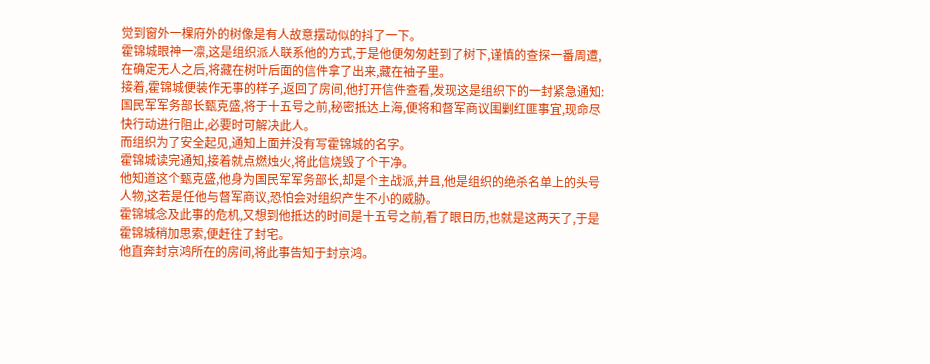觉到窗外一棵府外的树像是有人故意摆动似的抖了一下。
霍锦城眼神一凛,这是组织派人联系他的方式,于是他便匆匆赶到了树下,谨慎的查探一番周遭,在确定无人之后,将藏在树叶后面的信件拿了出来,藏在袖子里。
接着,霍锦城便装作无事的样子,返回了房间,他打开信件查看,发现这是组织下的一封紧急通知:
国民军军务部长甄克盛,将于十五号之前,秘密抵达上海,便将和督军商议围剿红匪事宜,现命尽快行动进行阻止,必要时可解决此人。
而组织为了安全起见,通知上面并没有写霍锦城的名字。
霍锦城读完通知,接着就点燃烛火,将此信烧毁了个干净。
他知道这个甄克盛,他身为国民军军务部长,却是个主战派,并且,他是组织的绝杀名单上的头号人物,这若是任他与督军商议,恐怕会对组织产生不小的威胁。
霍锦城念及此事的危机,又想到他抵达的时间是十五号之前,看了眼日历,也就是这两天了,于是霍锦城稍加思索,便赶往了封宅。
他直奔封京鸿所在的房间,将此事告知于封京鸿。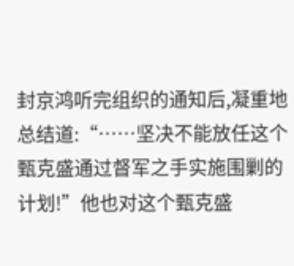封京鸿听完组织的通知后,凝重地总结道:“……坚决不能放任这个甄克盛通过督军之手实施围剿的计划!”他也对这个甄克盛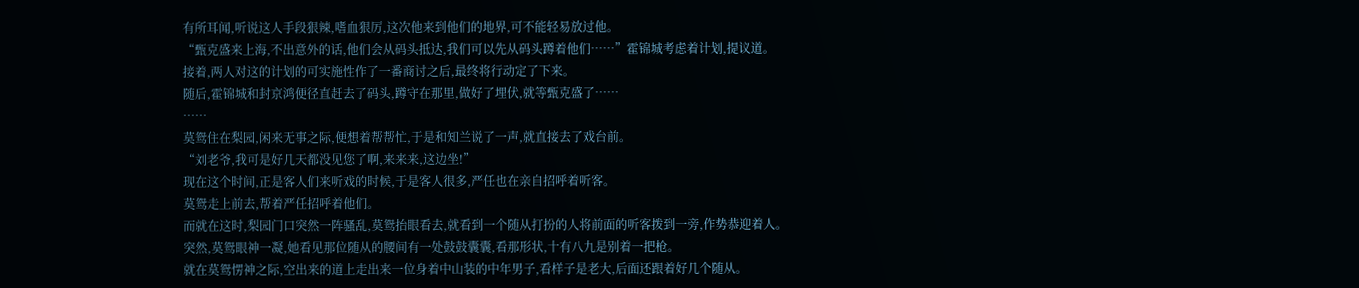有所耳闻,听说这人手段狠辣,嗜血狠厉,这次他来到他们的地界,可不能轻易放过他。
“甄克盛来上海,不出意外的话,他们会从码头抵达,我们可以先从码头蹲着他们……”霍锦城考虑着计划,提议道。
接着,两人对这的计划的可实施性作了一番商讨之后,最终将行动定了下来。
随后,霍锦城和封京鸿便径直赶去了码头,蹲守在那里,做好了埋伏,就等甄克盛了……
……
莫鸳住在梨园,闲来无事之际,便想着帮帮忙,于是和知兰说了一声,就直接去了戏台前。
“刘老爷,我可是好几天都没见您了啊,来来来,这边坐!”
现在这个时间,正是客人们来听戏的时候,于是客人很多,严任也在亲自招呼着听客。
莫鸳走上前去,帮着严任招呼着他们。
而就在这时,梨园门口突然一阵骚乱,莫鸳抬眼看去,就看到一个随从打扮的人将前面的听客拨到一旁,作势恭迎着人。
突然,莫鸳眼神一凝,她看见那位随从的腰间有一处鼓鼓囊囊,看那形状,十有八九是别着一把枪。
就在莫鸳愣神之际,空出来的道上走出来一位身着中山装的中年男子,看样子是老大,后面还跟着好几个随从。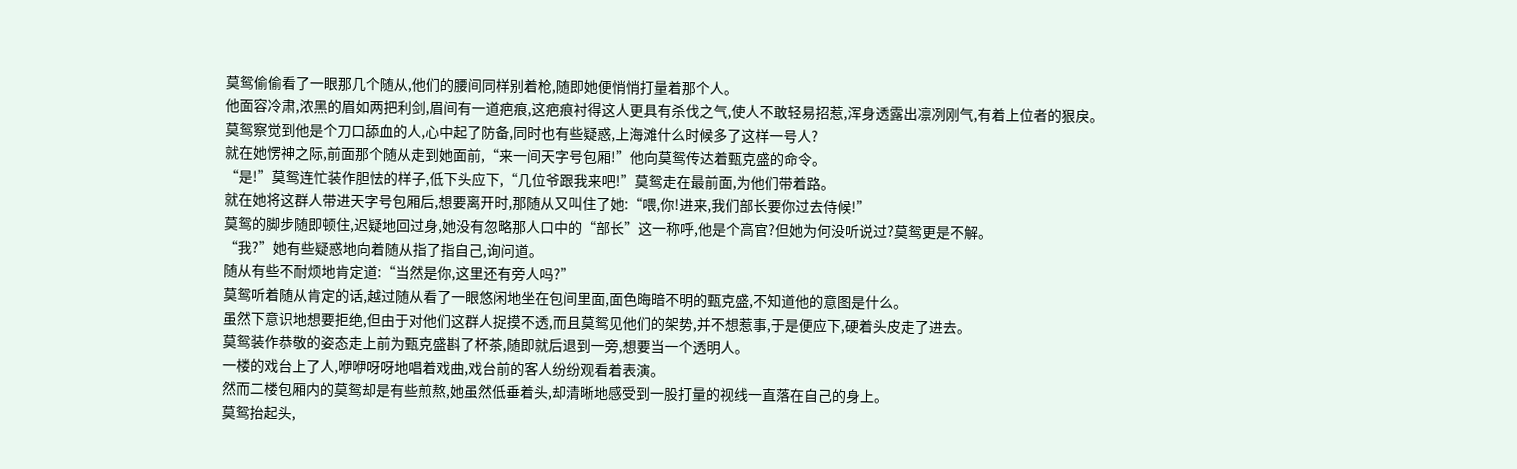莫鸳偷偷看了一眼那几个随从,他们的腰间同样别着枪,随即她便悄悄打量着那个人。
他面容冷肃,浓黑的眉如两把利剑,眉间有一道疤痕,这疤痕衬得这人更具有杀伐之气,使人不敢轻易招惹,浑身透露出凛冽刚气,有着上位者的狠戾。
莫鸳察觉到他是个刀口舔血的人,心中起了防备,同时也有些疑惑,上海滩什么时候多了这样一号人?
就在她愣神之际,前面那个随从走到她面前,“来一间天字号包厢!”他向莫鸳传达着甄克盛的命令。
“是!”莫鸳连忙装作胆怯的样子,低下头应下,“几位爷跟我来吧!”莫鸳走在最前面,为他们带着路。
就在她将这群人带进天字号包厢后,想要离开时,那随从又叫住了她:“喂,你!进来,我们部长要你过去侍候!”
莫鸳的脚步随即顿住,迟疑地回过身,她没有忽略那人口中的“部长”这一称呼,他是个高官?但她为何没听说过?莫鸳更是不解。
“我?”她有些疑惑地向着随从指了指自己,询问道。
随从有些不耐烦地肯定道:“当然是你,这里还有旁人吗?”
莫鸳听着随从肯定的话,越过随从看了一眼悠闲地坐在包间里面,面色晦暗不明的甄克盛,不知道他的意图是什么。
虽然下意识地想要拒绝,但由于对他们这群人捉摸不透,而且莫鸳见他们的架势,并不想惹事,于是便应下,硬着头皮走了进去。
莫鸳装作恭敬的姿态走上前为甄克盛斟了杯茶,随即就后退到一旁,想要当一个透明人。
一楼的戏台上了人,咿咿呀呀地唱着戏曲,戏台前的客人纷纷观看着表演。
然而二楼包厢内的莫鸳却是有些煎熬,她虽然低垂着头,却清晰地感受到一股打量的视线一直落在自己的身上。
莫鸳抬起头,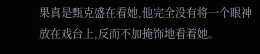果真是甄克盛在看她,他完全没有将一个眼神放在戏台上,反而不加掩饰地看着她。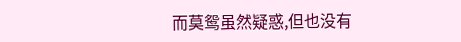而莫鸳虽然疑惑,但也没有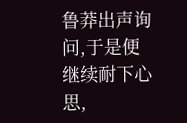鲁莽出声询问,于是便继续耐下心思,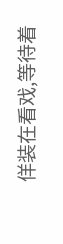佯装在看戏,等待着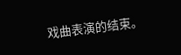戏曲表演的结束。